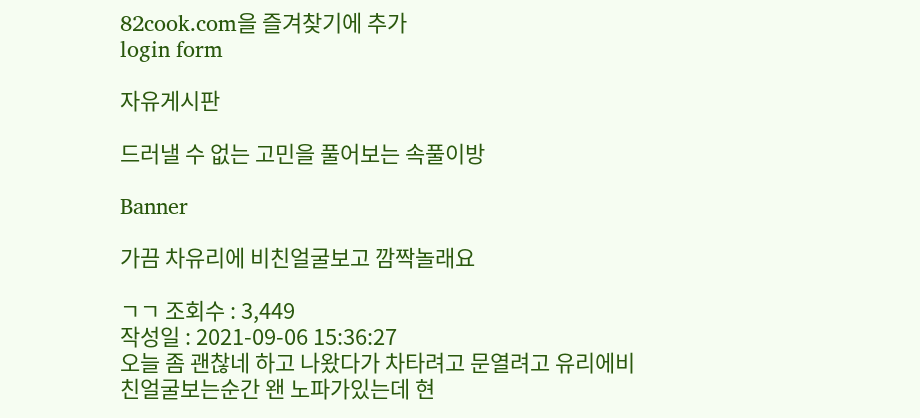82cook.com을 즐겨찾기에 추가
login form

자유게시판

드러낼 수 없는 고민을 풀어보는 속풀이방

Banner

가끔 차유리에 비친얼굴보고 깜짝놀래요

ㄱㄱ 조회수 : 3,449
작성일 : 2021-09-06 15:36:27
오늘 좀 괜찮네 하고 나왔다가 차타려고 문열려고 유리에비친얼굴보는순간 왠 노파가있는데 현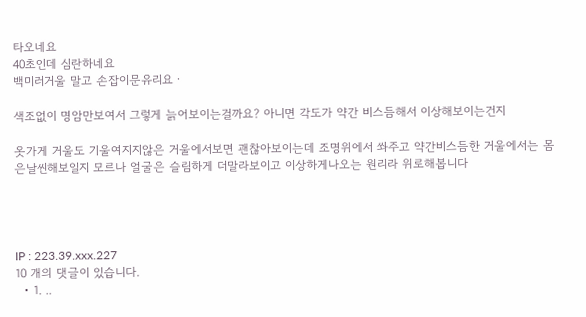타오네요
40초인데 심란하네요
백미러거울 말고 손잡이문유리요ㆍ

색조없이 명암만보여서 그렇게 늙어보이는걸까요? 아니면 각도가 약간 비스듬해서 이상해보이는건지

옷가게 거울도 기울여지지않은 거울에서보면 괜찮아보이는데 조명위에서 쏴주고 약간비스듬한 거울에서는 몸은날씬해보일지 모르나 얼굴은 슬림하게 더말라보이고 이상하게나오는 원리라 위로해봅니다




IP : 223.39.xxx.227
10 개의 댓글이 있습니다.
  • 1. ..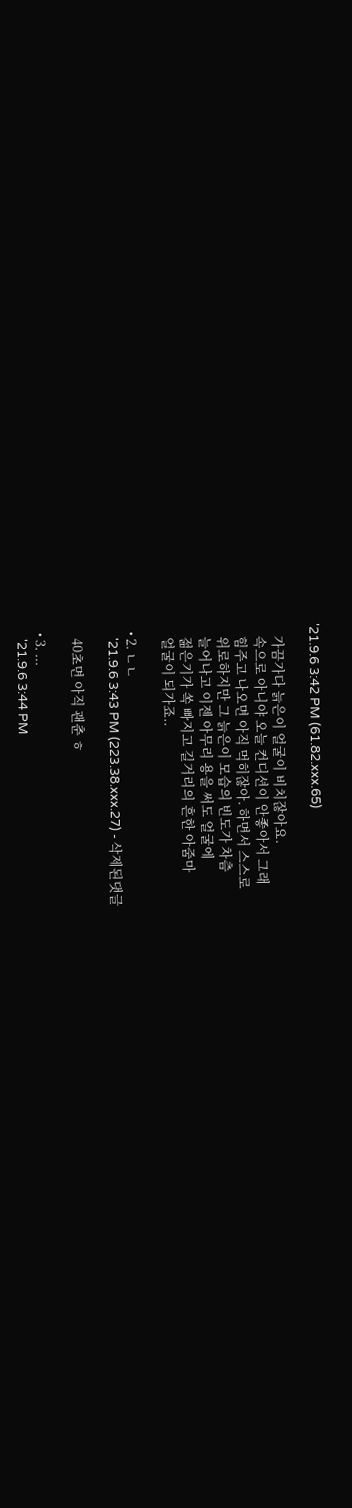'21.9.6 3:42 PM (61.82.xxx.65)

    가끔가다 늙은이 얼굴이 비치잖아요.
    속으로 아니야 오늘 컨디션이 안좋아서 그래
    힘주고 나오면 아직 먹히잖아. 하면서 스스로
    위로하지만 그 늙은이 모습의 빈도가 차츰
    늘어나고 이젠 아무리 용을 써도 얼굴에
    젊은기가 쏙 빠지고 길거리의 흔한 아줌마
    얼굴이 되가죠..

  • 2. ㄴㄴ
    '21.9.6 3:43 PM (223.38.xxx.27) - 삭제된댓글

    40초면 아직 괜춘 ㅎ

  • 3. ...
    '21.9.6 3:44 PM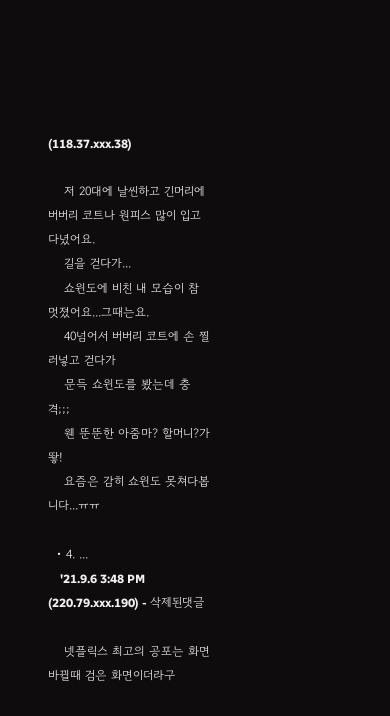(118.37.xxx.38)

    저 20대에 날씬하고 긴머리에 버버리 코트나 원피스 많이 입고 다녔어요.
    길을 걷다가...
    쇼윈도에 비친 내 모습이 참 멋졌어요...그때는요.
    40넘어서 버버리 코트에 손 찔러넣고 걷다가
    문득 쇼윈도를 봤는데 충격;;;
    웬 뚠뚠한 아줌마? 할머니?가 뙇!
    요즘은 감히 쇼윈도 못쳐다봅니다...ㅠㅠ

  • 4. ...
    '21.9.6 3:48 PM (220.79.xxx.190) - 삭제된댓글

    넷플릭스 최고의 공포는 화면바뀔때 검은 화면이더라구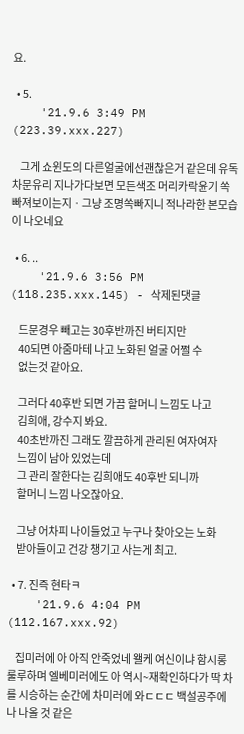요.

  • 5.
    '21.9.6 3:49 PM (223.39.xxx.227)

    그게 쇼윈도의 다른얼굴에선괜찮은거 같은데 유독차문유리 지나가다보면 모든색조 머리카락윤기 쏙 빠져보이는지ㆍ그냥 조명쏙빠지니 적나라한 본모습이 나오네요

  • 6. ..
    '21.9.6 3:56 PM (118.235.xxx.145) - 삭제된댓글

    드문경우 빼고는 30후반까진 버티지만
    40되면 아줌마테 나고 노화된 얼굴 어쩔 수
    없는것 같아요.

    그러다 40후반 되면 가끔 할머니 느낌도 나고
    김희애, 강수지 봐요.
    40초반까진 그래도 깔끔하게 관리된 여자여자
    느낌이 남아 있었는데
    그 관리 잘한다는 김희애도 40후반 되니까
    할머니 느낌 나오잖아요.

    그냥 어차피 나이들었고 누구나 찾아오는 노화
    받아들이고 건강 챙기고 사는게 최고.

  • 7. 진즉 현타ㅋ
    '21.9.6 4:04 PM (112.167.xxx.92)

    집미러에 아 아직 안죽었네 왤케 여신이냐 함시롱 룰루하며 엘베미러에도 아 역시~재확인하다가 딱 차를 시승하는 순간에 차미러에 와ㄷㄷㄷ 백설공주에나 나올 것 같은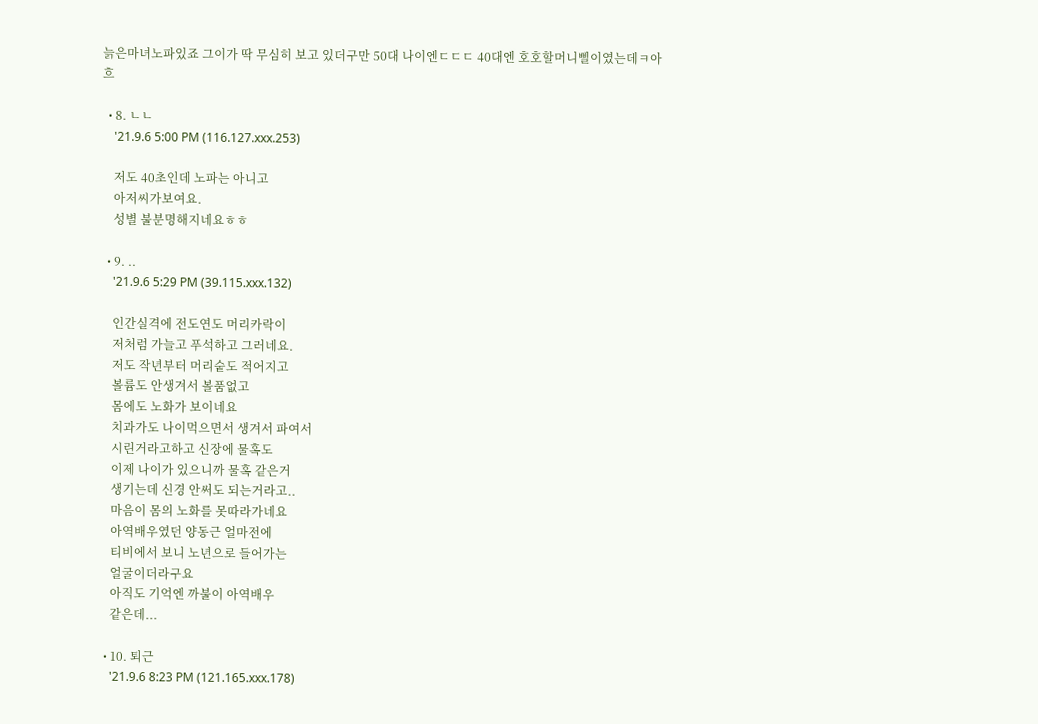늙은마녀노파있죠 그이가 딱 무심히 보고 있더구만 50대 나이엔ㄷㄷㄷ 40대엔 호호할머니삘이였는데ㅋ아흐

  • 8. ㄴㄴ
    '21.9.6 5:00 PM (116.127.xxx.253)

    저도 40초인데 노파는 아니고
    아저씨가보여요.
    성별 불분명해지네요ㅎㅎ

  • 9. ..
    '21.9.6 5:29 PM (39.115.xxx.132)

    인간실격에 전도연도 머리카락이
    저처럼 가늘고 푸석하고 그러네요.
    저도 작년부터 머리숱도 적어지고
    볼륨도 안생겨서 볼품없고
    몸에도 노화가 보이네요
    치과가도 나이먹으면서 생겨서 파여서
    시린거라고하고 신장에 물혹도
    이제 나이가 있으니까 물혹 같은거
    생기는데 신경 안써도 되는거라고..
    마음이 몸의 노화를 못따라가네요
    아역배우였던 양동근 얼마전에
    티비에서 보니 노년으로 들어가는
    얼굴이더라구요
    아직도 기억엔 까불이 아역배우
    같은데...

  • 10. 퇴근
    '21.9.6 8:23 PM (121.165.xxx.178)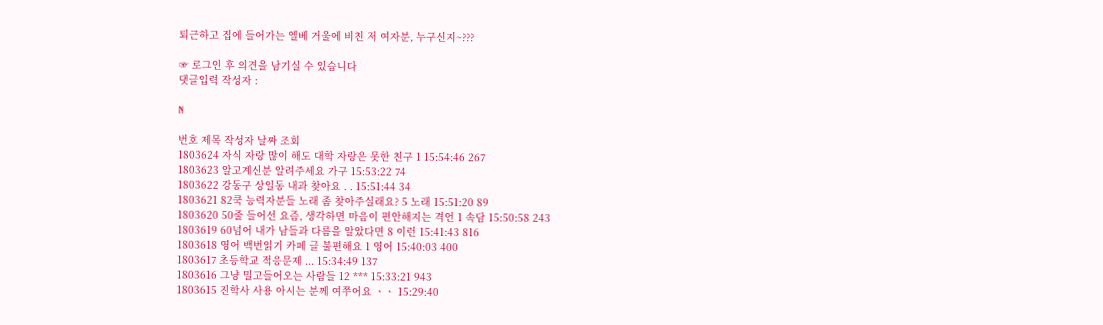퇴근하고 집에 들어가는 엘베 거울에 비친 저 여자분, 누구신지~???

☞ 로그인 후 의견을 남기실 수 있습니다
댓글입력 작성자 :

N

번호 제목 작성자 날짜 조회
1803624 자식 자랑 많이 해도 대학 자랑은 못한 친구 1 15:54:46 267
1803623 알고계신분 알려주세요 가구 15:53:22 74
1803622 강동구 상일동 내과 찾아요 . . 15:51:44 34
1803621 82쿡 능력자분들 노래 좀 찾아주실래요? 5 노래 15:51:20 89
1803620 50줄 들어선 요즘, 생각하면 마음이 편안해지는 격언 1 속담 15:50:58 243
1803619 60넘어 내가 남들과 다름을 알았다면 8 이런 15:41:43 816
1803618 영어 백번읽기 카페 글 불편해요 1 영어 15:40:03 400
1803617 초등학교 적응문제 ... 15:34:49 137
1803616 그냥 밀고들어오는 사람들 12 *** 15:33:21 943
1803615 진학사 사용 아시는 분께 여쭈어요 ㆍㆍ 15:29:40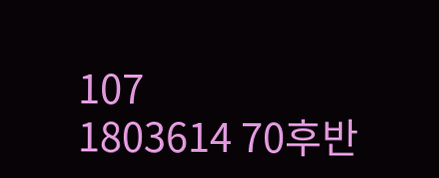107
1803614 70후반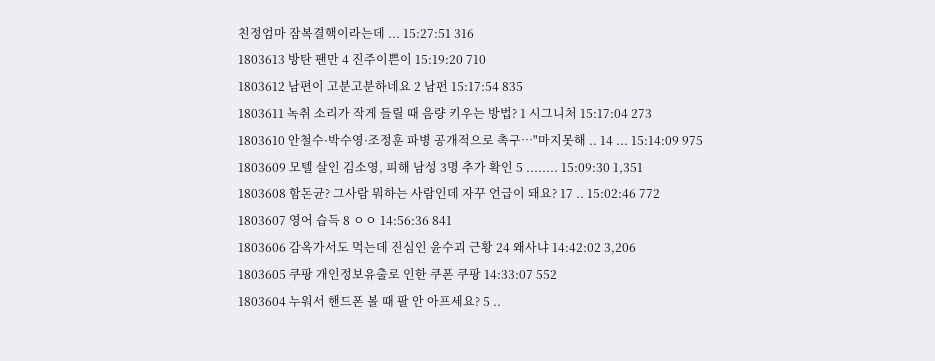친정엄마 잠복결핵이라는데 ... 15:27:51 316
1803613 방탄 팬만 4 진주이쁜이 15:19:20 710
1803612 남편이 고분고분하네요 2 남펀 15:17:54 835
1803611 녹취 소리가 작게 들릴 때 음량 키우는 방법? 1 시그니처 15:17:04 273
1803610 안철수·박수영·조정훈 파병 공개적으로 촉구…"마지못해 .. 14 ... 15:14:09 975
1803609 모텔 살인 김소영, 피해 남성 3명 추가 확인 5 ........ 15:09:30 1,351
1803608 함돈균? 그사람 뭐하는 사람인데 자꾸 언급이 돼요? 17 .. 15:02:46 772
1803607 영어 습득 8 ㅇㅇ 14:56:36 841
1803606 감옥가서도 먹는데 진심인 윤수괴 근황 24 왜사냐 14:42:02 3,206
1803605 쿠팡 개인정보유출로 인한 쿠폰 쿠팡 14:33:07 552
1803604 누워서 핸드폰 볼 때 팔 안 아프세요? 5 ..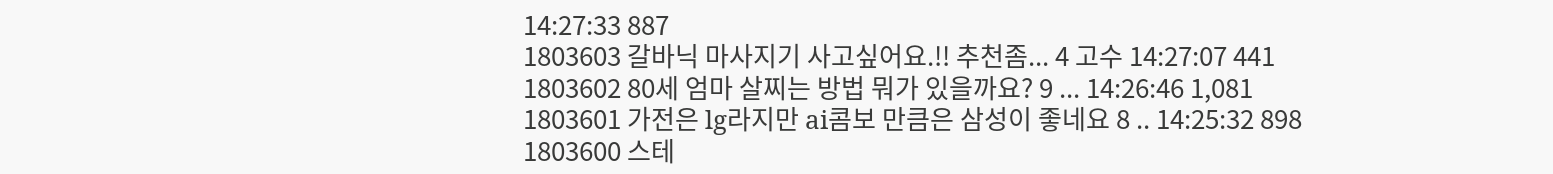14:27:33 887
1803603 갈바닉 마사지기 사고싶어요.!! 추천좀... 4 고수 14:27:07 441
1803602 80세 엄마 살찌는 방법 뭐가 있을까요? 9 ... 14:26:46 1,081
1803601 가전은 lg라지만 ai콤보 만큼은 삼성이 좋네요 8 .. 14:25:32 898
1803600 스테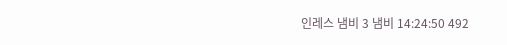인레스 냄비 3 냄비 14:24:50 492